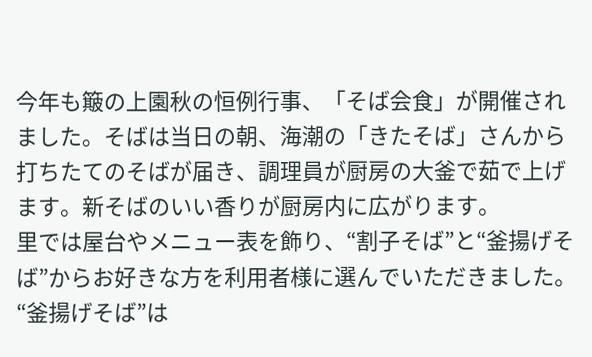今年も簸の上園秋の恒例行事、「そば会食」が開催されました。そばは当日の朝、海潮の「きたそば」さんから打ちたてのそばが届き、調理員が厨房の大釜で茹で上げます。新そばのいい香りが厨房内に広がります。
里では屋台やメニュー表を飾り、“割子そば”と“釜揚げそば”からお好きな方を利用者様に選んでいただきました。“釜揚げそば”は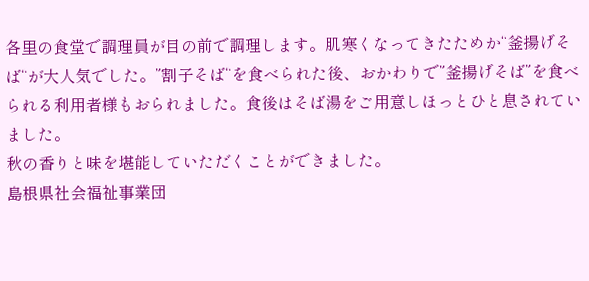各里の食堂で調理員が目の前で調理します。肌寒くなってきたためか“釜揚げそば“が大人気でした。”割子そば“を食べられた後、おかわりで”釜揚げそば”を食べられる利用者様もおられました。食後はそば湯をご用意しほっとひと息されていました。
秋の香りと味を堪能していただくことができました。
島根県社会福祉事業団